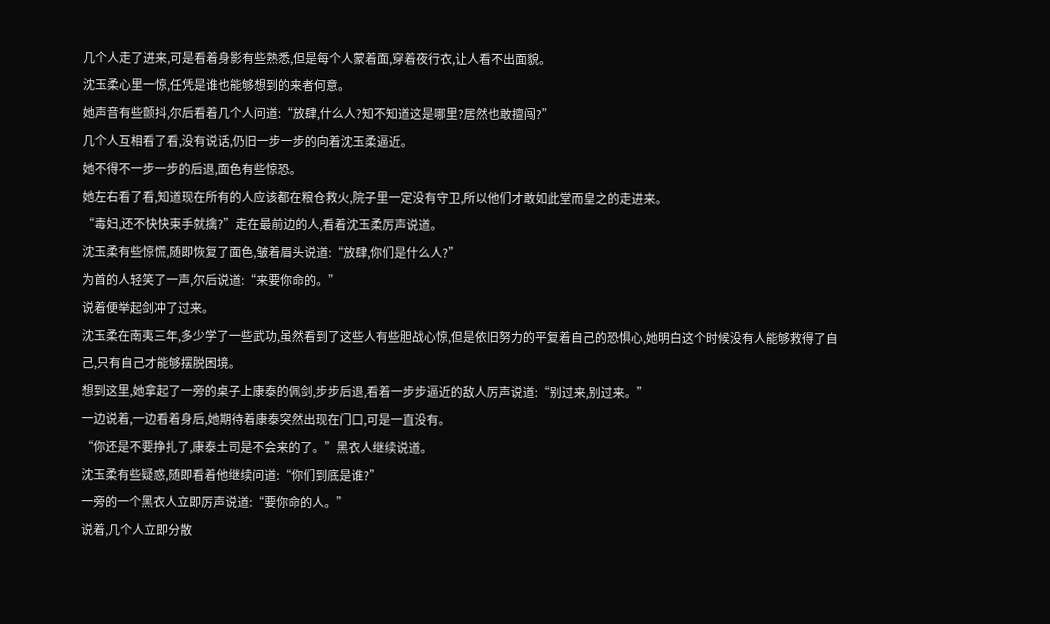几个人走了进来,可是看着身影有些熟悉,但是每个人蒙着面,穿着夜行衣,让人看不出面貌。
沈玉柔心里一惊,任凭是谁也能够想到的来者何意。
她声音有些颤抖,尔后看着几个人问道:“放肆,什么人?知不知道这是哪里?居然也敢擅闯?”
几个人互相看了看,没有说话,仍旧一步一步的向着沈玉柔逼近。
她不得不一步一步的后退,面色有些惊恐。
她左右看了看,知道现在所有的人应该都在粮仓救火,院子里一定没有守卫,所以他们才敢如此堂而皇之的走进来。
“毒妇,还不快快束手就擒?”走在最前边的人,看着沈玉柔厉声说道。
沈玉柔有些惊慌,随即恢复了面色,皱着眉头说道:“放肆,你们是什么人?”
为首的人轻笑了一声,尔后说道:“来要你命的。”
说着便举起剑冲了过来。
沈玉柔在南夷三年,多少学了一些武功,虽然看到了这些人有些胆战心惊,但是依旧努力的平复着自己的恐惧心,她明白这个时候没有人能够救得了自己,只有自己才能够摆脱困境。
想到这里,她拿起了一旁的桌子上康泰的佩剑,步步后退,看着一步步逼近的敌人厉声说道:“别过来,别过来。”
一边说着,一边看着身后,她期待着康泰突然出现在门口,可是一直没有。
“你还是不要挣扎了,康泰土司是不会来的了。”黑衣人继续说道。
沈玉柔有些疑惑,随即看着他继续问道:“你们到底是谁?”
一旁的一个黑衣人立即厉声说道:“要你命的人。”
说着,几个人立即分散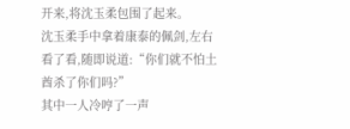开来,将沈玉柔包围了起来。
沈玉柔手中拿着康泰的佩剑,左右看了看,随即说道:“你们就不怕土酋杀了你们吗?”
其中一人冷哼了一声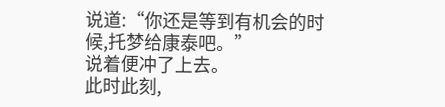说道:“你还是等到有机会的时候,托梦给康泰吧。”
说着便冲了上去。
此时此刻,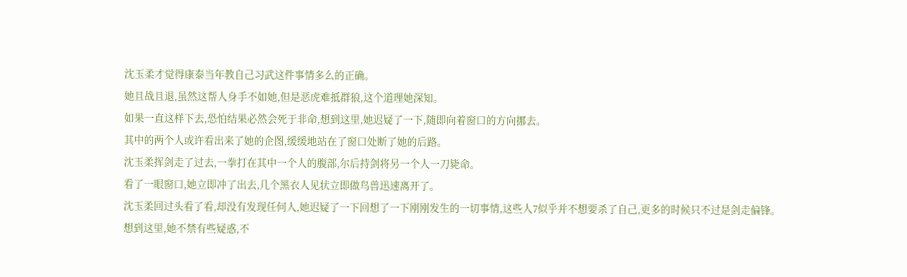沈玉柔才觉得康泰当年教自己习武这件事情多么的正确。
她且战且退,虽然这帮人身手不如她,但是恶虎难抵群狼,这个道理她深知。
如果一直这样下去,恐怕结果必然会死于非命,想到这里,她迟疑了一下,随即向着窗口的方向挪去。
其中的两个人或许看出来了她的企图,缓缓地站在了窗口处断了她的后路。
沈玉柔挥剑走了过去,一拳打在其中一个人的腹部,尔后持剑将另一个人一刀毙命。
看了一眼窗口,她立即冲了出去,几个黑衣人见状立即做鸟兽迅速离开了。
沈玉柔回过头看了看,却没有发现任何人,她迟疑了一下回想了一下刚刚发生的一切事情,这些人7似乎并不想要杀了自己,更多的时候只不过是剑走偏锋。
想到这里,她不禁有些疑惑,不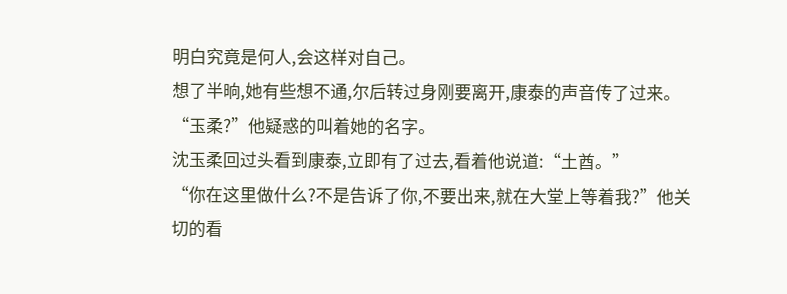明白究竟是何人,会这样对自己。
想了半晌,她有些想不通,尔后转过身刚要离开,康泰的声音传了过来。
“玉柔?”他疑惑的叫着她的名字。
沈玉柔回过头看到康泰,立即有了过去,看着他说道:“土酋。”
“你在这里做什么?不是告诉了你,不要出来,就在大堂上等着我?”他关切的看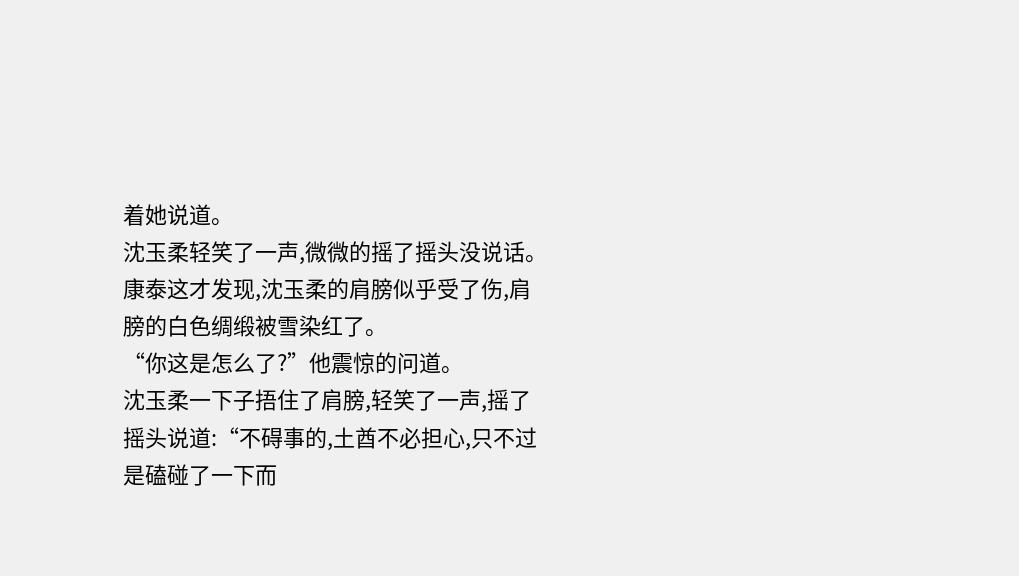着她说道。
沈玉柔轻笑了一声,微微的摇了摇头没说话。
康泰这才发现,沈玉柔的肩膀似乎受了伤,肩膀的白色绸缎被雪染红了。
“你这是怎么了?”他震惊的问道。
沈玉柔一下子捂住了肩膀,轻笑了一声,摇了摇头说道:“不碍事的,土酋不必担心,只不过是磕碰了一下而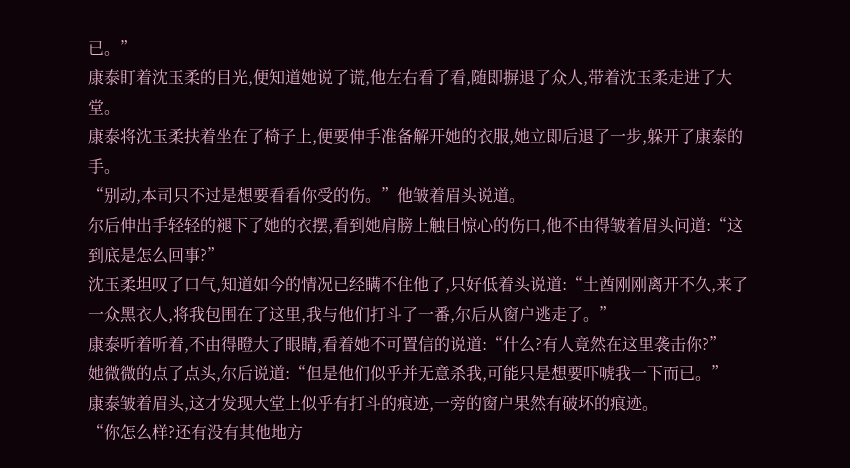已。”
康泰盯着沈玉柔的目光,便知道她说了谎,他左右看了看,随即摒退了众人,带着沈玉柔走进了大堂。
康泰将沈玉柔扶着坐在了椅子上,便要伸手准备解开她的衣服,她立即后退了一步,躲开了康泰的手。
“别动,本司只不过是想要看看你受的伤。”他皱着眉头说道。
尔后伸出手轻轻的褪下了她的衣摆,看到她肩膀上触目惊心的伤口,他不由得皱着眉头问道:“这到底是怎么回事?”
沈玉柔坦叹了口气,知道如今的情况已经瞒不住他了,只好低着头说道:“土酋刚刚离开不久,来了一众黑衣人,将我包围在了这里,我与他们打斗了一番,尔后从窗户逃走了。”
康泰听着听着,不由得瞪大了眼睛,看着她不可置信的说道:“什么?有人竟然在这里袭击你?”
她微微的点了点头,尔后说道:“但是他们似乎并无意杀我,可能只是想要吓唬我一下而已。”
康泰皱着眉头,这才发现大堂上似乎有打斗的痕迹,一旁的窗户果然有破坏的痕迹。
“你怎么样?还有没有其他地方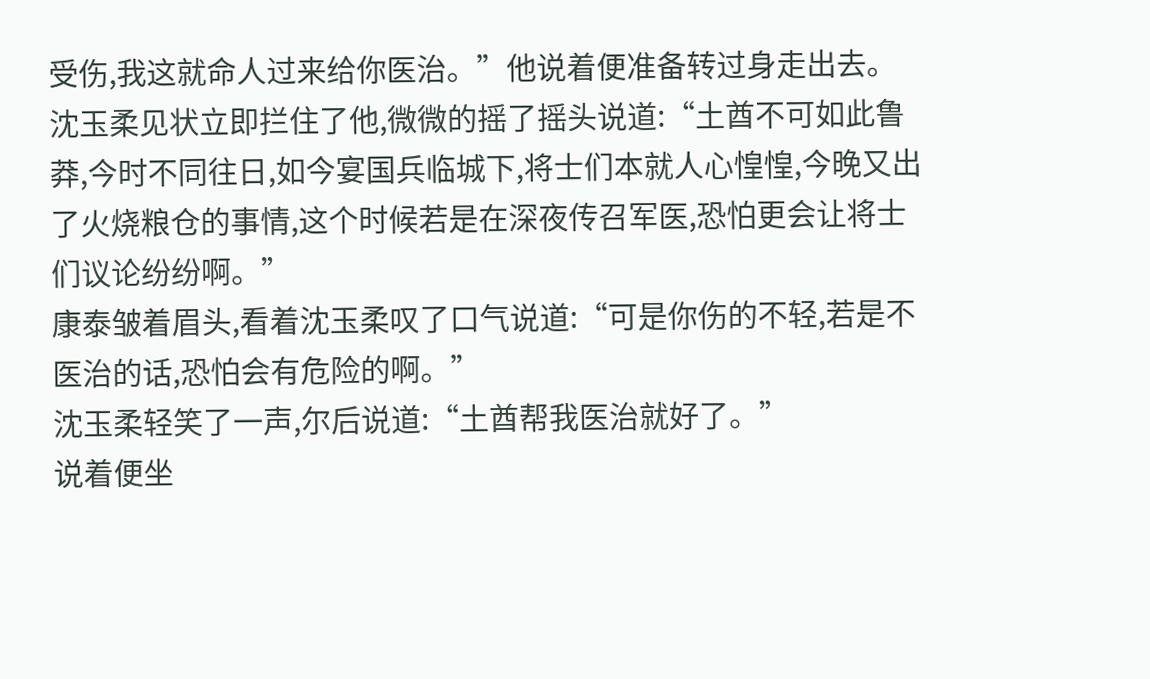受伤,我这就命人过来给你医治。”他说着便准备转过身走出去。
沈玉柔见状立即拦住了他,微微的摇了摇头说道:“土酋不可如此鲁莽,今时不同往日,如今宴国兵临城下,将士们本就人心惶惶,今晚又出了火烧粮仓的事情,这个时候若是在深夜传召军医,恐怕更会让将士们议论纷纷啊。”
康泰皱着眉头,看着沈玉柔叹了口气说道:“可是你伤的不轻,若是不医治的话,恐怕会有危险的啊。”
沈玉柔轻笑了一声,尔后说道:“土酋帮我医治就好了。”
说着便坐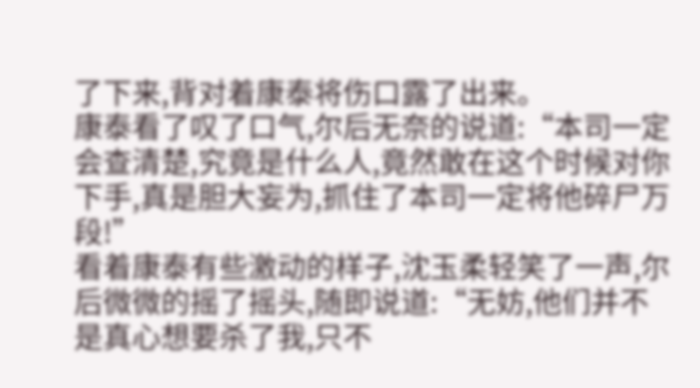了下来,背对着康泰将伤口露了出来。
康泰看了叹了口气,尔后无奈的说道:“本司一定会查清楚,究竟是什么人,竟然敢在这个时候对你下手,真是胆大妄为,抓住了本司一定将他碎尸万段!”
看着康泰有些激动的样子,沈玉柔轻笑了一声,尔后微微的摇了摇头,随即说道:“无妨,他们并不是真心想要杀了我,只不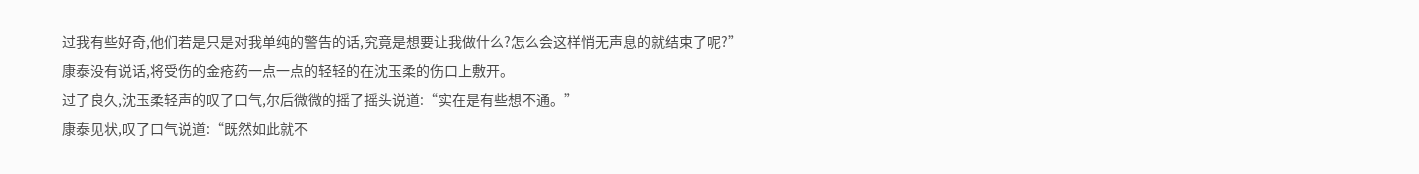过我有些好奇,他们若是只是对我单纯的警告的话,究竟是想要让我做什么?怎么会这样悄无声息的就结束了呢?”
康泰没有说话,将受伤的金疮药一点一点的轻轻的在沈玉柔的伤口上敷开。
过了良久,沈玉柔轻声的叹了口气,尔后微微的摇了摇头说道:“实在是有些想不通。”
康泰见状,叹了口气说道:“既然如此就不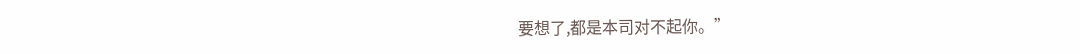要想了,都是本司对不起你。”